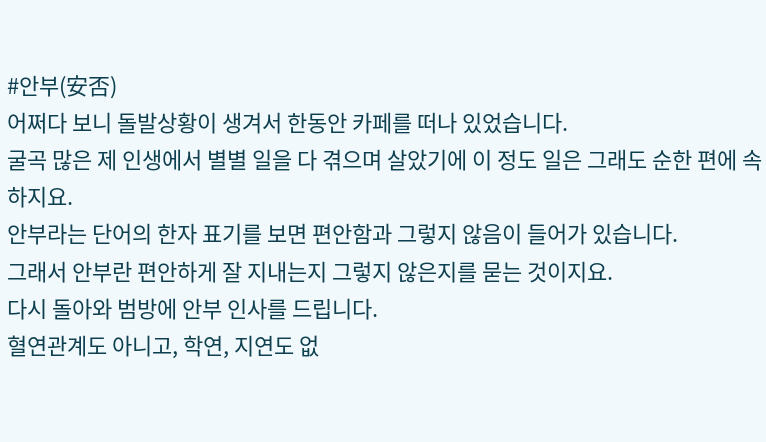#안부(安否)
어쩌다 보니 돌발상황이 생겨서 한동안 카페를 떠나 있었습니다.
굴곡 많은 제 인생에서 별별 일을 다 겪으며 살았기에 이 정도 일은 그래도 순한 편에 속하지요.
안부라는 단어의 한자 표기를 보면 편안함과 그렇지 않음이 들어가 있습니다.
그래서 안부란 편안하게 잘 지내는지 그렇지 않은지를 묻는 것이지요.
다시 돌아와 범방에 안부 인사를 드립니다.
혈연관계도 아니고, 학연, 지연도 없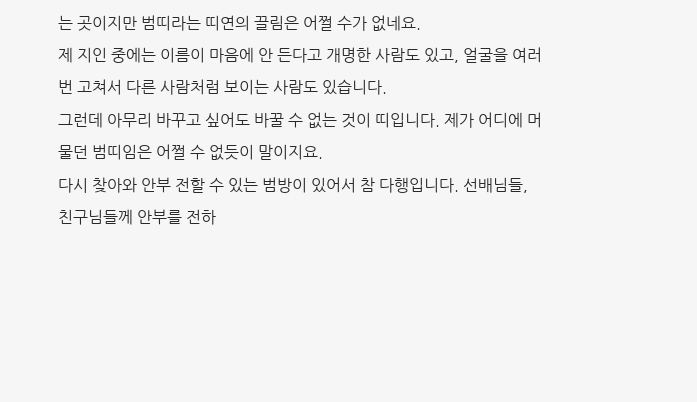는 곳이지만 범띠라는 띠연의 끌림은 어쩔 수가 없네요.
제 지인 중에는 이름이 마음에 안 든다고 개명한 사람도 있고, 얼굴을 여러번 고쳐서 다른 사람처럼 보이는 사람도 있습니다.
그런데 아무리 바꾸고 싶어도 바꿀 수 없는 것이 띠입니다. 제가 어디에 머물던 범띠임은 어쩔 수 없듯이 말이지요.
다시 찾아와 안부 전할 수 있는 범방이 있어서 참 다행입니다. 선배님들, 친구님들께 안부를 전하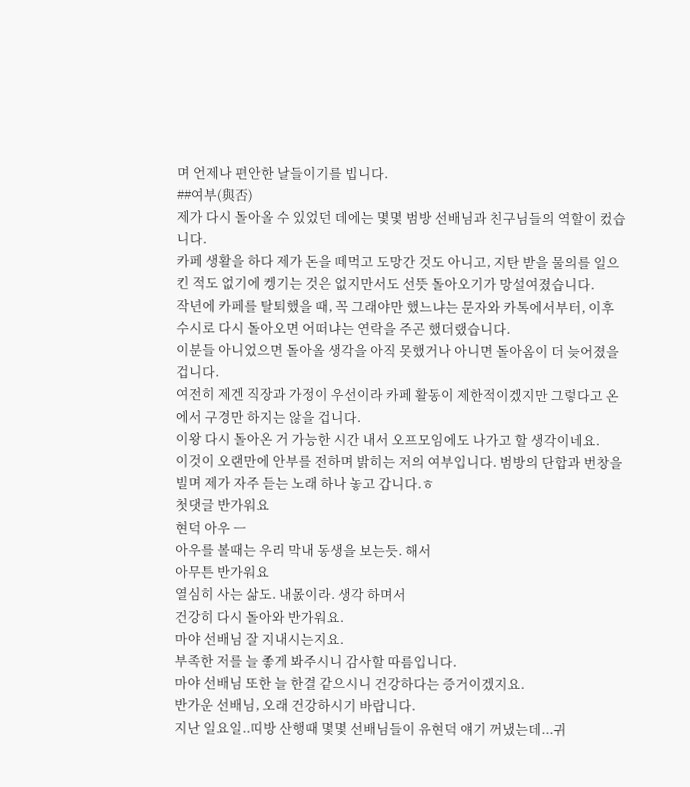며 언제나 편안한 날들이기를 빕니다.
##여부(與否)
제가 다시 돌아올 수 있었던 데에는 몇몇 범방 선배님과 친구님들의 역할이 컸습니다.
카페 생활을 하다 제가 돈을 떼먹고 도망간 것도 아니고, 지탄 받을 물의를 일으킨 적도 없기에 켕기는 것은 없지만서도 선뜻 돌아오기가 망설여졌습니다.
작년에 카페를 탈퇴했을 때, 꼭 그래야만 했느냐는 문자와 카톡에서부터, 이후 수시로 다시 돌아오면 어떠냐는 연락을 주곤 했더랬습니다.
이분들 아니었으면 돌아올 생각을 아직 못했거나 아니면 돌아옴이 더 늦어졌을 겁니다.
여전히 제겐 직장과 가정이 우선이라 카페 활동이 제한적이겠지만 그렇다고 온에서 구경만 하지는 않을 겁니다.
이왕 다시 돌아온 거 가능한 시간 내서 오프모임에도 나가고 할 생각이네요.
이것이 오랜만에 안부를 전하며 밝히는 저의 여부입니다. 범방의 단합과 번창을 빌며 제가 자주 듣는 노래 하나 놓고 갑니다.ㅎ
첫댓글 반가워요
현덕 아우 ㅡ
아우를 볼때는 우리 막내 동생을 보는듯. 해서
아무튼 반가워요
열심히 사는 삶도. 내몴이라. 생각 하며서
건강히 다시 돌아와 반가워요.
마야 선배님 잘 지내시는지요.
부족한 저를 늘 좋게 봐주시니 감사할 따름입니다.
마야 선배님 또한 늘 한결 같으시니 건강하다는 증거이겠지요.
반가운 선배님, 오래 건강하시기 바랍니다.
지난 일요일..띠방 산행때 몇몇 선배님들이 유현덕 얘기 꺼냈는데...귀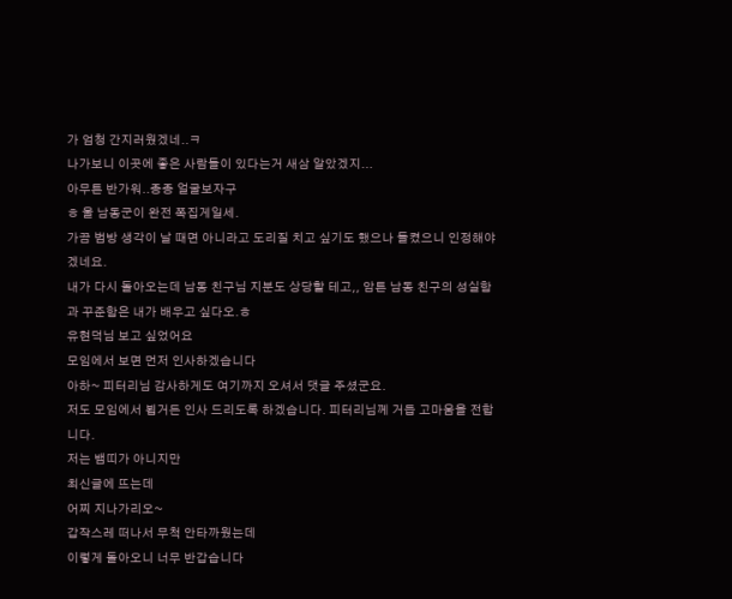가 엄청 간지러웠겠네..ㅋ
나가보니 이곳에 좋은 사람들이 있다는거 새삼 알았겠지...
아무튼 반가워..종종 얼굴보자구
ㅎ 울 남동군이 완전 쪽집게일세.
가끔 범방 생각이 날 때면 아니라고 도리질 치고 싶기도 했으나 들켰으니 인정해야겠네요.
내가 다시 돌아오는데 남동 친구님 지분도 상당할 테고,, 암튼 남동 친구의 성실함과 꾸준함은 내가 배우고 싶다오.ㅎ
유현덕님 보고 싶었어요
모임에서 보면 먼저 인사하겠습니다
아하~ 피터리님 감사하게도 여기까지 오셔서 댓글 주셨군요.
저도 모임에서 뵙거든 인사 드리도록 하겠습니다. 피터리님께 거듭 고마움을 전합니다.
저는 뱀띠가 아니지만
최신글에 뜨는데
어찌 지나가리오~
갑작스레 떠나서 무척 안타까웠는데
이렇게 돌아오니 너무 반갑습니다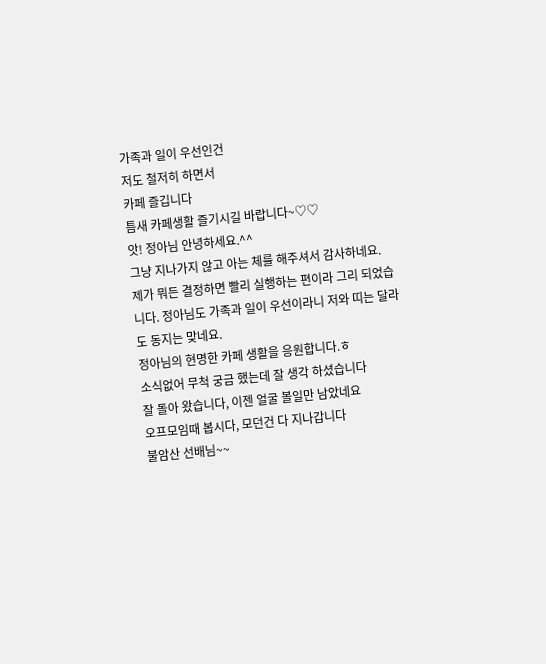가족과 일이 우선인건
저도 철저히 하면서
카페 즐깁니다
틈새 카페생활 즐기시길 바랍니다~♡♡
앗! 정아님 안녕하세요.^^
그냥 지나가지 않고 아는 체를 해주셔서 감사하네요.
제가 뭐든 결정하면 빨리 실행하는 편이라 그리 되었습니다. 정아님도 가족과 일이 우선이라니 저와 띠는 달라도 동지는 맞네요.
정아님의 현명한 카페 생활을 응원합니다.ㅎ
소식없어 무척 궁금 했는데 잘 생각 하셨습니다
잘 돌아 왔습니다, 이젠 얼굴 볼일만 남았네요
오프모임때 봅시다, 모던건 다 지나갑니다
불암산 선배님~~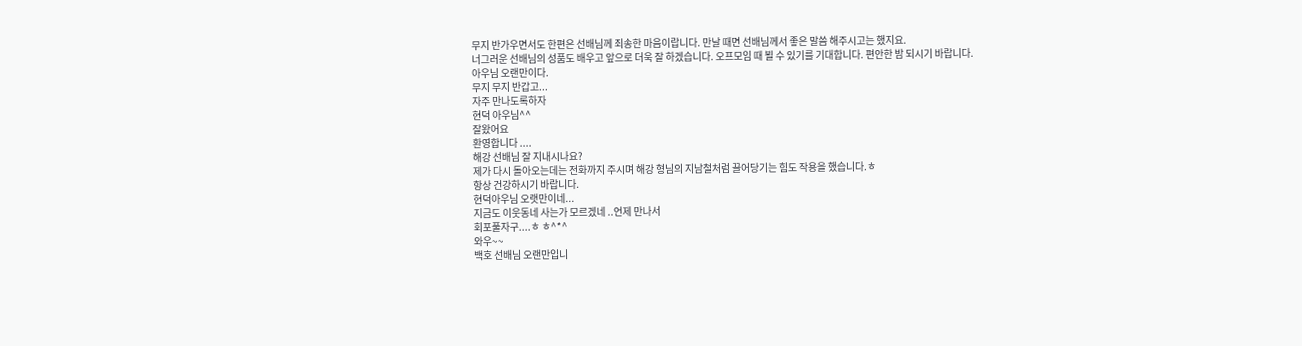무지 반가우면서도 한편은 선배님께 죄송한 마음이랍니다. 만날 때면 선배님께서 좋은 말씀 해주시고는 했지요.
너그러운 선배님의 성품도 배우고 앞으로 더욱 잘 하겠습니다. 오프모임 때 뵐 수 있기를 기대합니다. 편안한 밤 되시기 바랍니다.
아우님 오랜만이다.
무지 무지 반갑고...
자주 만나도록하자
현덕 아우님^^
잘왔어요
환영합니다 ....
해강 선배님 잘 지내시나요?
제가 다시 돌아오는데는 전화까지 주시며 해강 형님의 지남철처럼 끌어당기는 힘도 작용을 했습니다.ㅎ
항상 건강하시기 바랍니다.
현덕아우님 오랫만이네...
지금도 이웃동네 사는가 모르겠네 ..언제 만나서
회포풀자구....ㅎ ㅎ^*^
와우~~
백호 선배님 오랜만입니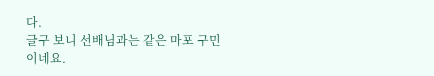다.
글구 보니 선배님과는 같은 마포 구민이네요.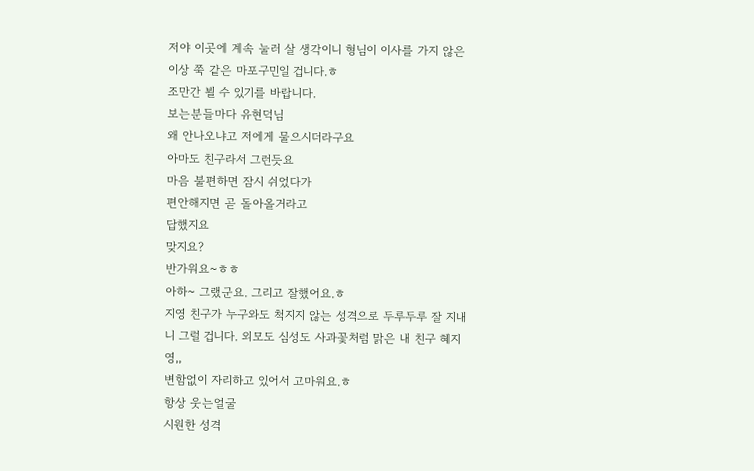저야 이곳에 계속 눌러 살 생각이니 형님이 이사를 가지 않은 이상 쭉 같은 마포구민일 겁니다.ㅎ
조만간 뵐 수 있기를 바랍니다.
보는분들마다 유현덕님
왜 안나오냐고 저에게 물으시더라구요
아마도 친구라서 그런듯요
마음 불편하면 잠시 쉬었다가
편안해지면 곧 돌아올거라고
답했지요
맞지요?
반가워요~ㅎㅎ
아하~ 그랬군요. 그리고 잘했어요.ㅎ
지영 친구가 누구와도 척지지 않는 성격으로 두루두루 잘 지내니 그럴 겁니다. 외모도 심성도 사과꽃처럼 맑은 내 친구 혜지영,,
변함없이 자리하고 있어서 고마워요.ㅎ
항상 웃는얼굴
시원한 성격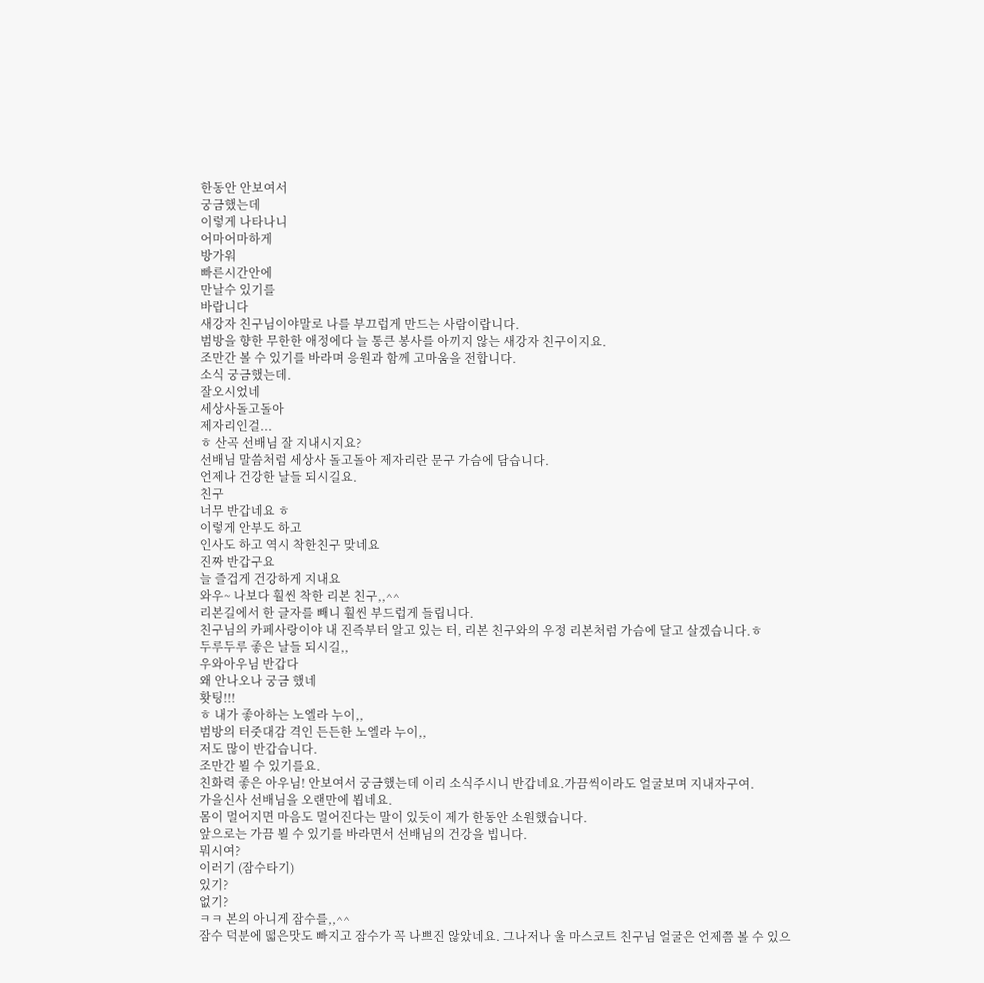한동안 안보여서
궁금했는데
이렇게 나타나니
어마어마하게
방가워
빠른시간안에
만날수 있기를
바랍니다
새강자 친구님이야말로 나를 부끄럽게 만드는 사람이랍니다.
범방을 향한 무한한 애정에다 늘 통큰 봉사를 아끼지 않는 새강자 친구이지요.
조만간 볼 수 있기를 바라며 응원과 함께 고마움을 전합니다.
소식 궁금했는데.
잘오시었네
세상사돌고돌아
제자리인걸...
ㅎ 산곡 선배님 잘 지내시지요?
선배님 말씀처럼 세상사 돌고돌아 제자리란 문구 가슴에 담습니다.
언제나 건강한 날들 되시길요.
친구
너무 반갑네요 ㅎ
이렇게 안부도 하고
인사도 하고 역시 착한친구 맞네요
진짜 반갑구요
늘 즐겁게 건강하게 지내요
와우~ 나보다 훨씬 착한 리본 친구,,^^
리본길에서 한 글자를 빼니 훨씬 부드럽게 들립니다.
친구님의 카페사랑이야 내 진즉부터 알고 있는 터, 리본 친구와의 우정 리본처럼 가슴에 달고 살겠습니다.ㅎ
두루두루 좋은 날들 되시길,,
우와아우님 반갑다
왜 안나오나 궁금 했네
홧팅!!!
ㅎ 내가 좋아하는 노엘라 누이,,
범방의 터줏대감 격인 든든한 노엘라 누이,,
저도 많이 반갑습니다.
조만간 뵐 수 있기를요.
친화력 좋은 아우님! 안보여서 궁금했는데 이리 소식주시니 반갑네요.가끔씩이라도 얼굴보며 지내자구여.
가을신사 선배님을 오랜만에 뵙네요.
몸이 멀어지면 마음도 멀어진다는 말이 있듯이 제가 한동안 소원했습니다.
앞으로는 가끔 뵐 수 있기를 바라면서 선배님의 건강을 빕니다.
뭐시여?
이러기 (잠수타기)
있기?
없기?
ㅋㅋ 본의 아니게 잠수를,,^^
잠수 덕분에 떫은맛도 빠지고 잠수가 꼭 나쁘진 않았네요. 그나저나 울 마스코트 친구님 얼굴은 언제쯤 볼 수 있으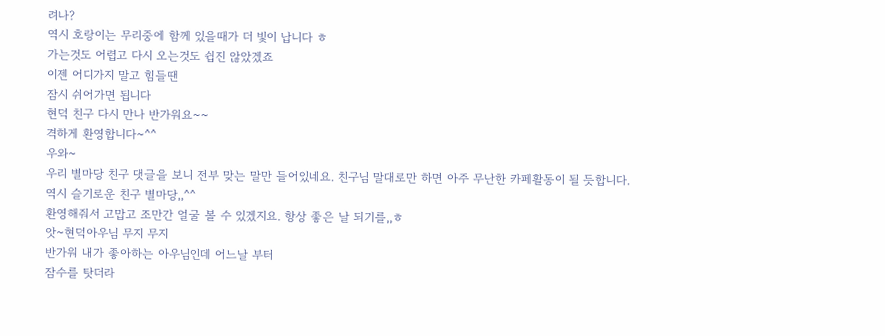려나?
역시 호랑이는 무리중에 함께 있을때가 더 빛이 납니다 ㅎ
가는것도 어렵고 다시 오는것도 쉽진 않았겠죠
이젠 어디가지 말고 힘들땐
잠시 쉬어가면 됩니다
현덕 친구 다시 만나 반가워요~~
격하게 환영합니다~^^
우와~
우리 별마당 친구 댓글을 보니 전부 맞는 말만 들어있네요. 친구님 말대로만 하면 아주 무난한 카페활동이 될 듯합니다.
역시 슬기로운 친구 별마당,,^^
환영해줘서 고맙고 조만간 얼굴 볼 수 있겠지요. 항상 좋은 날 되기를,,ㅎ
앗~현덕아우님 무지 무지
반가워 내가 좋아하는 아우님인데 어느날 부터
잠수를 탓더라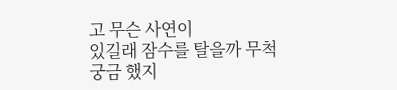고 무슨 사연이
있길래 잠수를 탈을까 무척
궁금 했지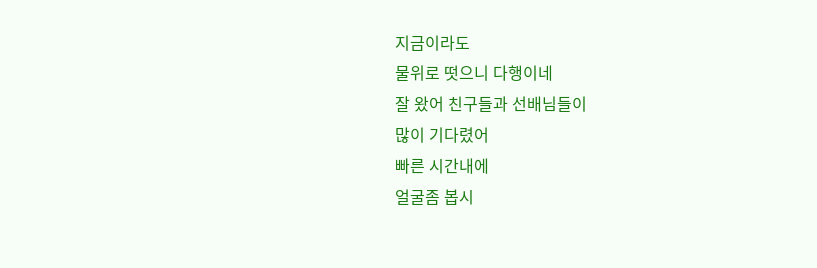지금이라도
물위로 떳으니 다행이네
잘 왔어 친구들과 선배님들이
많이 기다렸어
빠른 시간내에
얼굴좀 봅시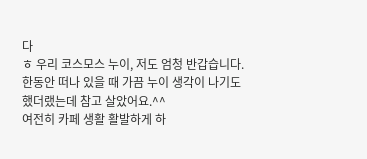다
ㅎ 우리 코스모스 누이, 저도 엄청 반갑습니다. 한동안 떠나 있을 때 가끔 누이 생각이 나기도 했더랬는데 참고 살았어요.^^
여전히 카페 생활 활발하게 하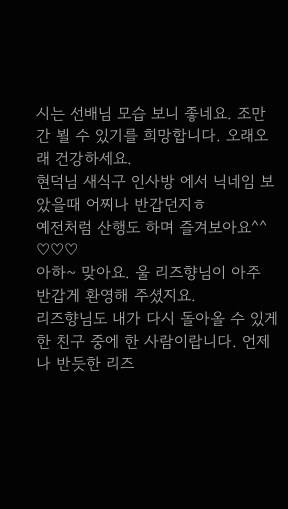시는 선배님 모습 보니 좋네요. 조만간 뵐 수 있기를 희망합니다. 오래오래 건강하세요.
현덕님 새식구 인사방 에서 닉네임 보았을때 어찌나 반갑던지ㅎ
예전처럼 산행도 하며 즐겨보아요^^
♡♡♡
아하~ 맞아요. 울 리즈향님이 아주 반갑게 환영해 주셨지요.
리즈향님도 내가 다시 돌아올 수 있게 한 친구 중에 한 사람이랍니다. 언제나 반듯한 리즈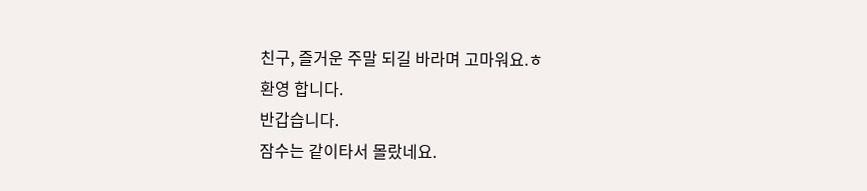친구, 즐거운 주말 되길 바라며 고마워요.ㅎ
환영 합니다.
반갑습니다.
잠수는 같이타서 몰랐네요.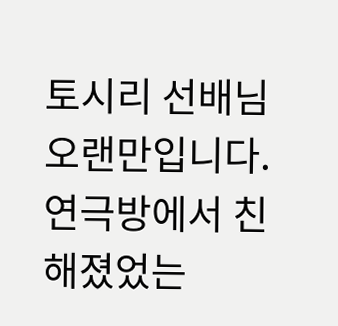토시리 선배님 오랜만입니다.
연극방에서 친해졌었는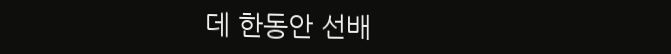데 한동안 선배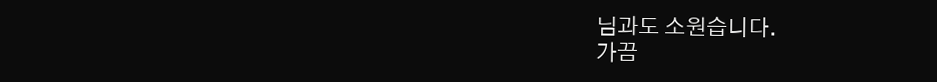님과도 소원습니다.
가끔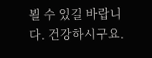뵐 수 있길 바랍니다. 건강하시구요.